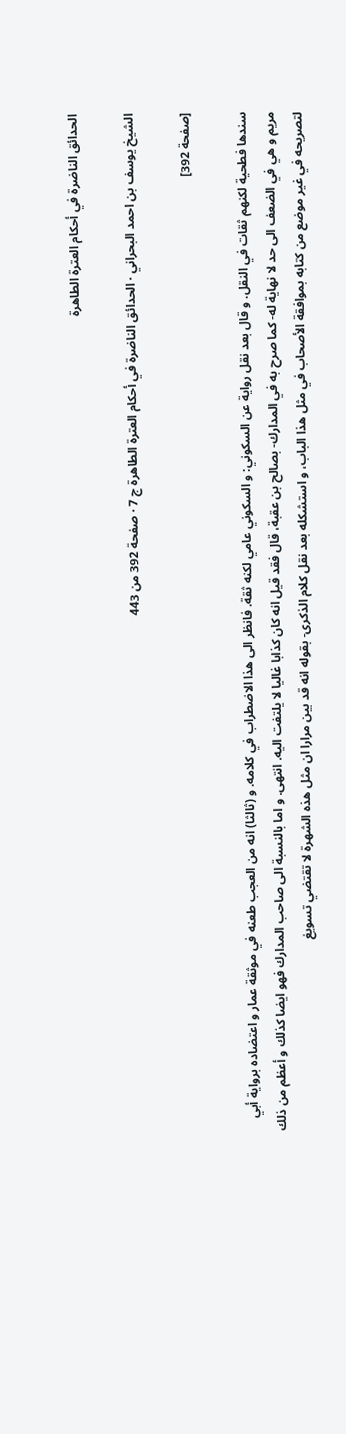الحدائق الناضرة في أحكام العترة الطاهرة

الشيخ يوسف بن احمد البحراني · الحدائق الناضرة في أحكام العترة الطاهرة ج 7 · صفحة 392 من 443

[صفحة 392]

سندها فطحية لكنهم ثقات في النقل. و قال بعد نقل رواية عن السكوني: و السكوني عامي لكنه ثقة. فانظر الى هذا الاضطراب في كلامه. و (ثالثا) انه من العجب طعنه في موثقة عمار و اعتضاده برواية أبي مريم و هي في الضعف الى حد لا نهاية له- كما صرح به في المدارك- بصالح بن عقبة، قال فقد قيل انه كان كذابا غاليا لا يلتفت اليه. انتهى. و اما بالنسبة الى صاحب المدارك فهو ايضا كذلك و أعظم من ذلك لتصريحه في غير موضع من كتابه بموافقة الأصحاب في مثل هذا الباب، و استشكله بعد نقل كلام الذكرى- بقوله انه قد بين مرارا ان مثل هذه الشهرة لا تقتضي تسويغ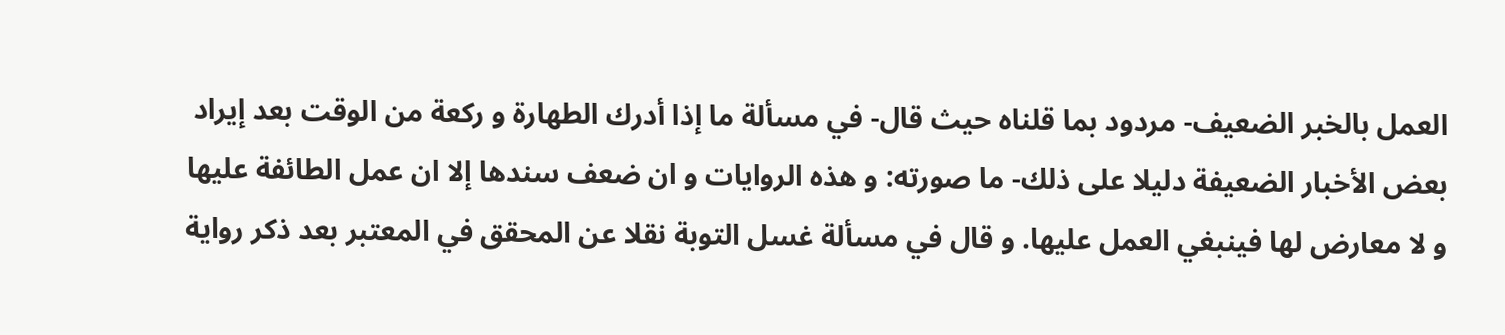العمل بالخبر الضعيف- مردود بما قلناه حيث قال- في مسألة ما إذا أدرك الطهارة و ركعة من الوقت بعد إيراد بعض الأخبار الضعيفة دليلا على ذلك- ما صورته: و هذه الروايات و ان ضعف سندها إلا ان عمل الطائفة عليها و لا معارض لها فينبغي العمل عليها. و قال في مسألة غسل التوبة نقلا عن المحقق في المعتبر بعد ذكر رواية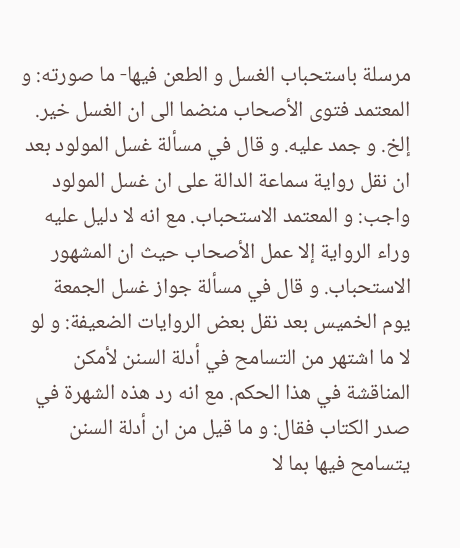مرسلة باستحباب الغسل و الطعن فيها- ما صورته: و المعتمد فتوى الأصحاب منضما الى ان الغسل خير. إلخ. و جمد عليه. و قال في مسألة غسل المولود بعد ان نقل رواية سماعة الدالة على ان غسل المولود واجب: و المعتمد الاستحباب. مع انه لا دليل عليه وراء الرواية إلا عمل الأصحاب حيث ان المشهور الاستحباب. و قال في مسألة جواز غسل الجمعة يوم الخميس بعد نقل بعض الروايات الضعيفة: و لو لا ما اشتهر من التسامح في أدلة السنن لأمكن المناقشة في هذا الحكم. مع انه رد هذه الشهرة في صدر الكتاب فقال: و ما قيل من ان أدلة السنن يتسامح فيها بما لا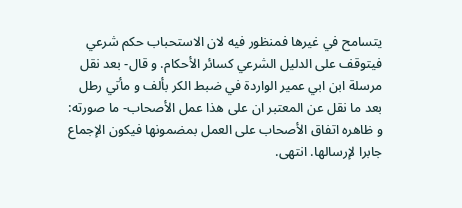يتسامح في غيرها فمنظور فيه لان الاستحباب حكم شرعي فيتوقف على الدليل الشرعي كسائر الأحكام. و قال- بعد نقل مرسلة ابن ابي عمير الواردة في ضبط الكر بألف و مأتي رطل بعد ما نقل عن المعتبر ان على هذا عمل الأصحاب- ما صورته: و ظاهره اتفاق الأصحاب على العمل بمضمونها فيكون الإجماع جابرا لإرسالها. انتهى.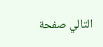التالي صفحة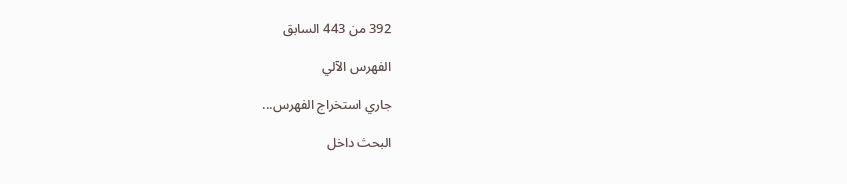392 من 443 السابق

الفهرس الآلي

جاري استخراج الفهرس...

البحث داخل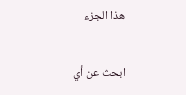هذا الجزء

ابحث عن أي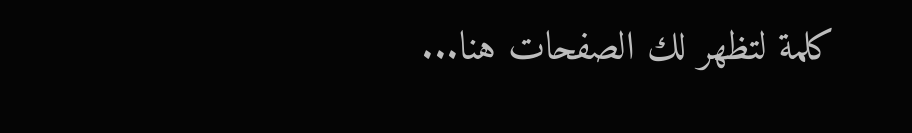كلمة لتظهر لك الصفحات هنا...